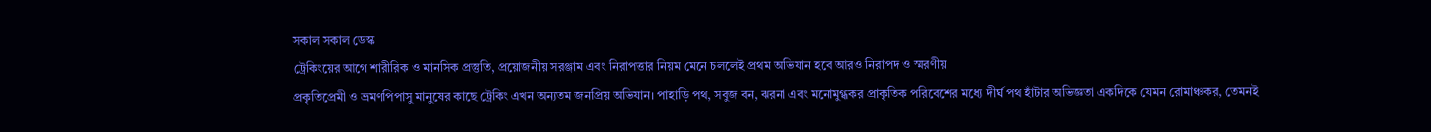সকাল সকাল ডেস্ক
ট্রেকিংয়ের আগে শারীরিক ও মানসিক প্রস্তুতি, প্রয়োজনীয় সরঞ্জাম এবং নিরাপত্তার নিয়ম মেনে চললেই প্রথম অভিযান হবে আরও নিরাপদ ও স্মরণীয়
প্রকৃতিপ্রেমী ও ভ্রমণপিপাসু মানুষের কাছে ট্রেকিং এখন অন্যতম জনপ্রিয় অভিযান। পাহাড়ি পথ, সবুজ বন, ঝরনা এবং মনোমুগ্ধকর প্রাকৃতিক পরিবেশের মধ্যে দীর্ঘ পথ হাঁটার অভিজ্ঞতা একদিকে যেমন রোমাঞ্চকর, তেমনই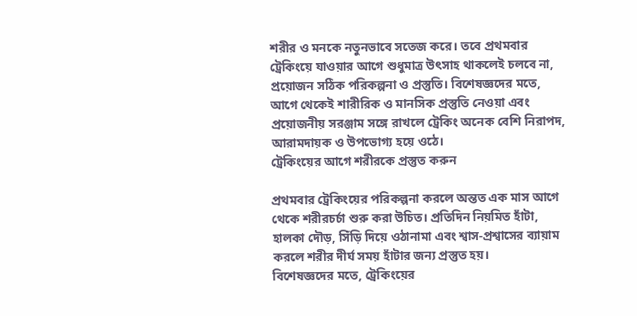শরীর ও মনকে নতুনভাবে সতেজ করে। তবে প্রথমবার ট্রেকিংয়ে যাওয়ার আগে শুধুমাত্র উৎসাহ থাকলেই চলবে না, প্রয়োজন সঠিক পরিকল্পনা ও প্রস্তুতি। বিশেষজ্ঞদের মতে, আগে থেকেই শারীরিক ও মানসিক প্রস্তুতি নেওয়া এবং প্রয়োজনীয় সরঞ্জাম সঙ্গে রাখলে ট্রেকিং অনেক বেশি নিরাপদ, আরামদায়ক ও উপভোগ্য হয়ে ওঠে।
ট্রেকিংয়ের আগে শরীরকে প্রস্তুত করুন

প্রথমবার ট্রেকিংয়ের পরিকল্পনা করলে অন্তত এক মাস আগে থেকে শরীরচর্চা শুরু করা উচিত। প্রতিদিন নিয়মিত হাঁটা, হালকা দৌড়, সিঁড়ি দিয়ে ওঠানামা এবং শ্বাস-প্রশ্বাসের ব্যায়াম করলে শরীর দীর্ঘ সময় হাঁটার জন্য প্রস্তুত হয়।
বিশেষজ্ঞদের মতে, ট্রেকিংয়ের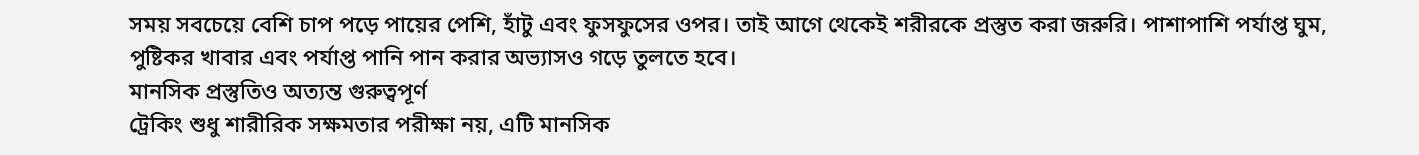সময় সবচেয়ে বেশি চাপ পড়ে পায়ের পেশি, হাঁটু এবং ফুসফুসের ওপর। তাই আগে থেকেই শরীরকে প্রস্তুত করা জরুরি। পাশাপাশি পর্যাপ্ত ঘুম, পুষ্টিকর খাবার এবং পর্যাপ্ত পানি পান করার অভ্যাসও গড়ে তুলতে হবে।
মানসিক প্রস্তুতিও অত্যন্ত গুরুত্বপূর্ণ
ট্রেকিং শুধু শারীরিক সক্ষমতার পরীক্ষা নয়, এটি মানসিক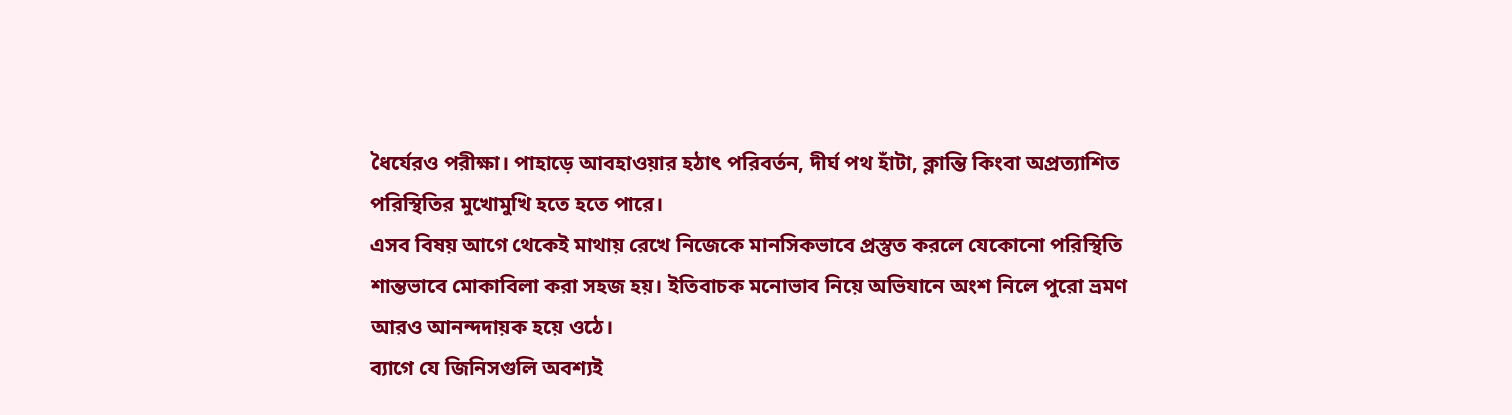ধৈর্যেরও পরীক্ষা। পাহাড়ে আবহাওয়ার হঠাৎ পরিবর্তন, দীর্ঘ পথ হাঁটা, ক্লান্তি কিংবা অপ্রত্যাশিত পরিস্থিতির মুখোমুখি হতে হতে পারে।
এসব বিষয় আগে থেকেই মাথায় রেখে নিজেকে মানসিকভাবে প্রস্তুত করলে যেকোনো পরিস্থিতি শান্তভাবে মোকাবিলা করা সহজ হয়। ইতিবাচক মনোভাব নিয়ে অভিযানে অংশ নিলে পুরো ভ্রমণ আরও আনন্দদায়ক হয়ে ওঠে।
ব্যাগে যে জিনিসগুলি অবশ্যই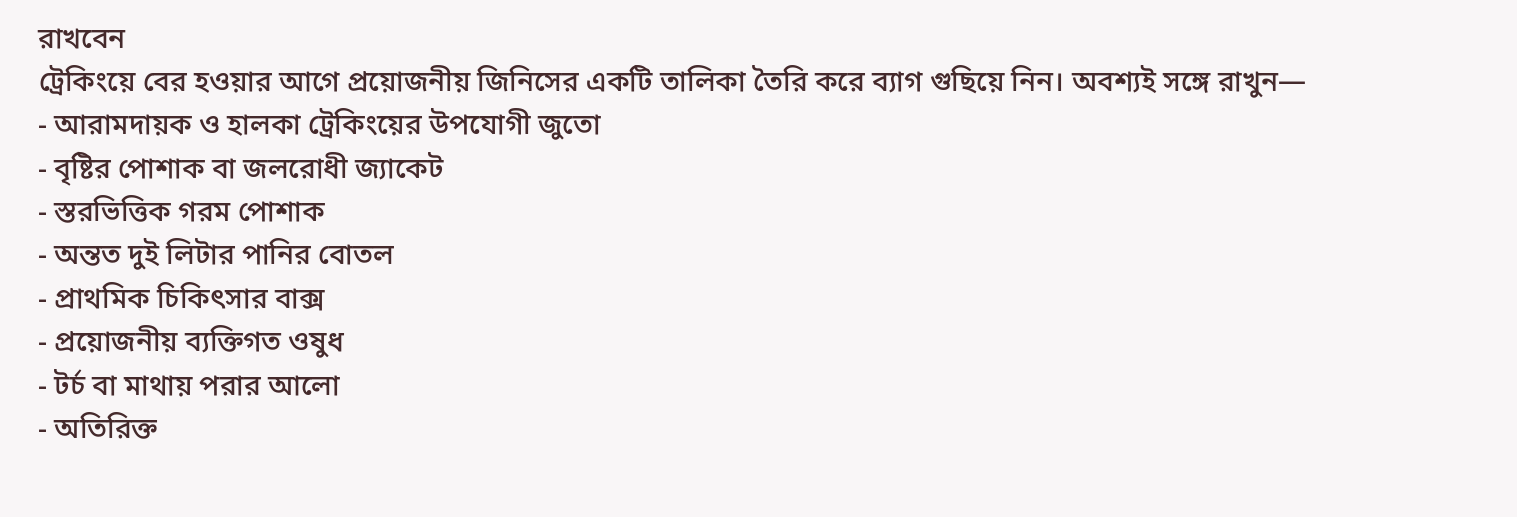রাখবেন
ট্রেকিংয়ে বের হওয়ার আগে প্রয়োজনীয় জিনিসের একটি তালিকা তৈরি করে ব্যাগ গুছিয়ে নিন। অবশ্যই সঙ্গে রাখুন—
- আরামদায়ক ও হালকা ট্রেকিংয়ের উপযোগী জুতো
- বৃষ্টির পোশাক বা জলরোধী জ্যাকেট
- স্তরভিত্তিক গরম পোশাক
- অন্তত দুই লিটার পানির বোতল
- প্রাথমিক চিকিৎসার বাক্স
- প্রয়োজনীয় ব্যক্তিগত ওষুধ
- টর্চ বা মাথায় পরার আলো
- অতিরিক্ত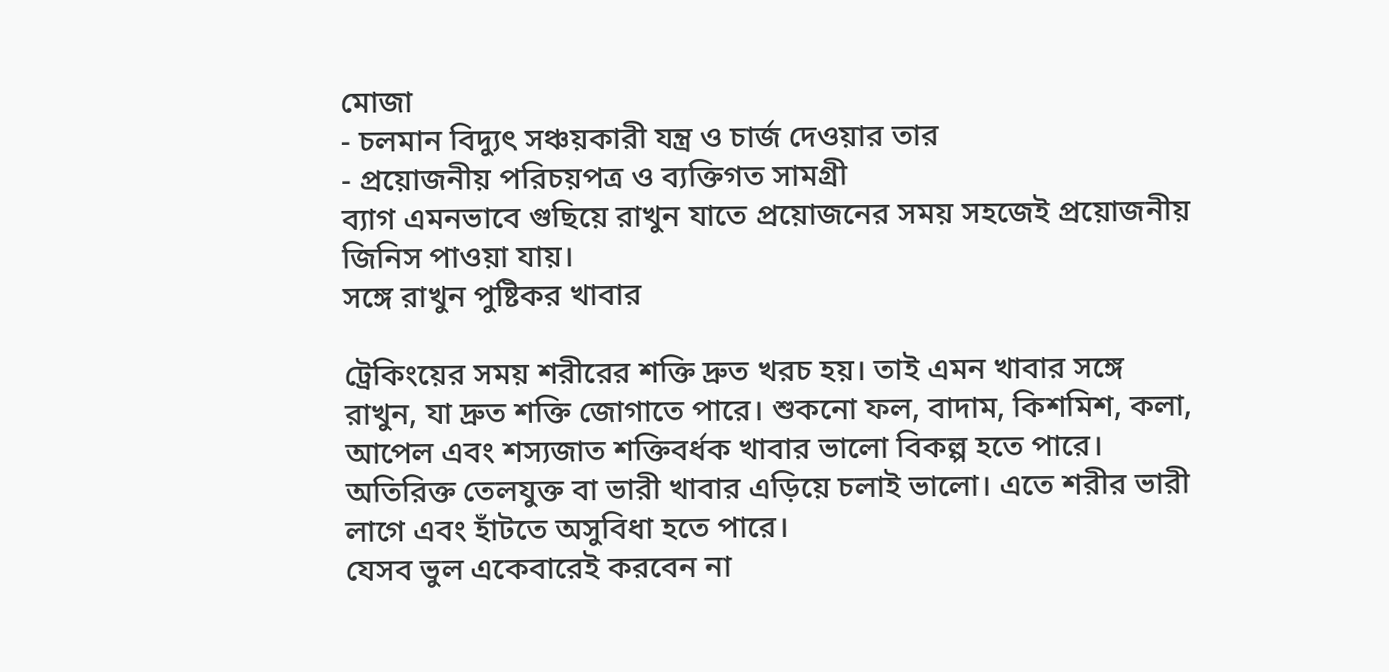মোজা
- চলমান বিদ্যুৎ সঞ্চয়কারী যন্ত্র ও চার্জ দেওয়ার তার
- প্রয়োজনীয় পরিচয়পত্র ও ব্যক্তিগত সামগ্রী
ব্যাগ এমনভাবে গুছিয়ে রাখুন যাতে প্রয়োজনের সময় সহজেই প্রয়োজনীয় জিনিস পাওয়া যায়।
সঙ্গে রাখুন পুষ্টিকর খাবার

ট্রেকিংয়ের সময় শরীরের শক্তি দ্রুত খরচ হয়। তাই এমন খাবার সঙ্গে রাখুন, যা দ্রুত শক্তি জোগাতে পারে। শুকনো ফল, বাদাম, কিশমিশ, কলা, আপেল এবং শস্যজাত শক্তিবর্ধক খাবার ভালো বিকল্প হতে পারে।
অতিরিক্ত তেলযুক্ত বা ভারী খাবার এড়িয়ে চলাই ভালো। এতে শরীর ভারী লাগে এবং হাঁটতে অসুবিধা হতে পারে।
যেসব ভুল একেবারেই করবেন না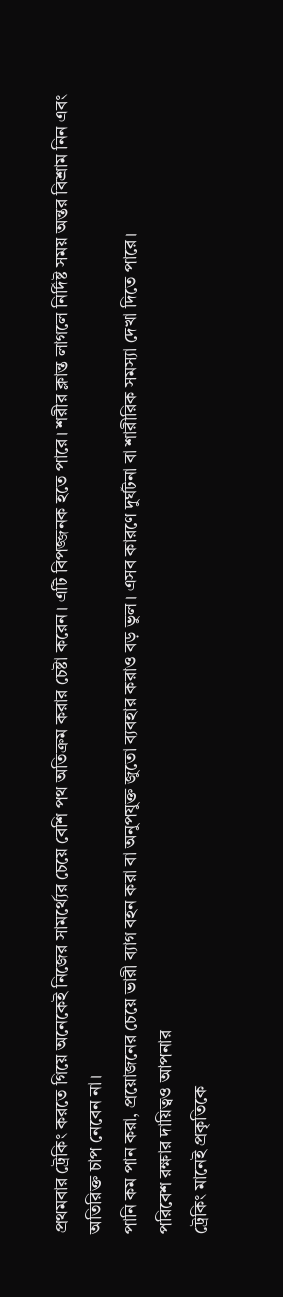প্রথমবার ট্রেকিং করতে গিয়ে অনেকেই নিজের সামর্থ্যের চেয়ে বেশি পথ অতিক্রম করার চেষ্টা করেন। এটি বিপজ্জনক হতে পারে। শরীর ক্লান্ত লাগলে নির্দিষ্ট সময় অন্তর বিশ্রাম নিন এবং অতিরিক্ত চাপ নেবেন না।
পানি কম পান করা, প্রয়োজনের চেয়ে ভারী ব্যাগ বহন করা বা অনুপযুক্ত জুতো ব্যবহার করাও বড় ভুল। এসব কারণে দুর্ঘটনা বা শারীরিক সমস্যা দেখা দিতে পারে।
পরিবেশ রক্ষার দায়িত্বও আপনার
ট্রেকিং মানেই প্রকৃতিকে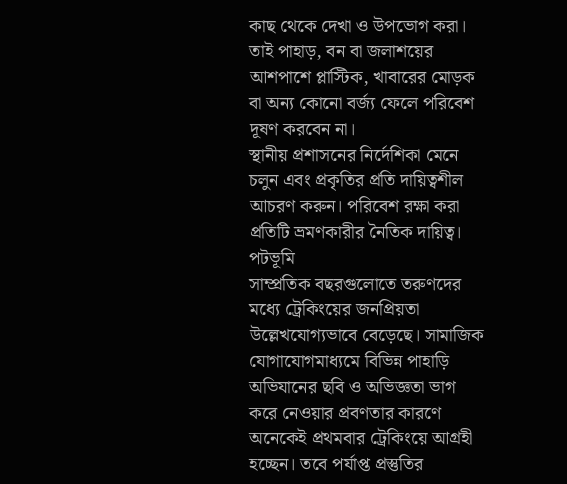কাছ থেকে দেখা ও উপভোগ করা। তাই পাহাড়, বন বা জলাশয়ের আশপাশে প্লাস্টিক, খাবারের মোড়ক বা অন্য কোনো বর্জ্য ফেলে পরিবেশ দূষণ করবেন না।
স্থানীয় প্রশাসনের নির্দেশিকা মেনে চলুন এবং প্রকৃতির প্রতি দায়িত্বশীল আচরণ করুন। পরিবেশ রক্ষা করা প্রতিটি ভ্রমণকারীর নৈতিক দায়িত্ব।
পটভূমি
সাম্প্রতিক বছরগুলোতে তরুণদের মধ্যে ট্রেকিংয়ের জনপ্রিয়তা উল্লেখযোগ্যভাবে বেড়েছে। সামাজিক যোগাযোগমাধ্যমে বিভিন্ন পাহাড়ি অভিযানের ছবি ও অভিজ্ঞতা ভাগ করে নেওয়ার প্রবণতার কারণে অনেকেই প্রথমবার ট্রেকিংয়ে আগ্রহী হচ্ছেন। তবে পর্যাপ্ত প্রস্তুতির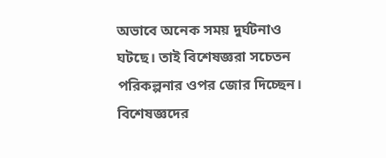অভাবে অনেক সময় দুর্ঘটনাও ঘটছে। তাই বিশেষজ্ঞরা সচেতন পরিকল্পনার ওপর জোর দিচ্ছেন।
বিশেষজ্ঞদের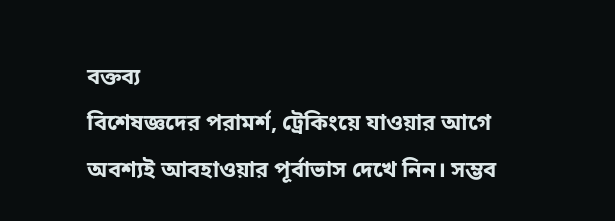বক্তব্য
বিশেষজ্ঞদের পরামর্শ, ট্রেকিংয়ে যাওয়ার আগে অবশ্যই আবহাওয়ার পূর্বাভাস দেখে নিন। সম্ভব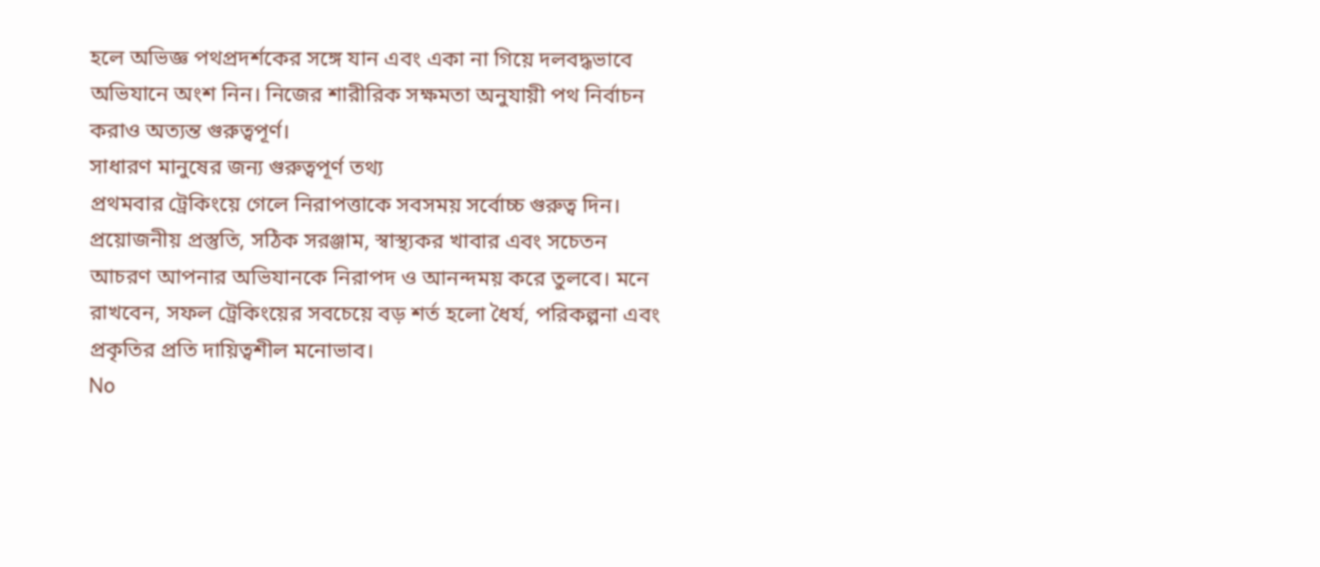হলে অভিজ্ঞ পথপ্রদর্শকের সঙ্গে যান এবং একা না গিয়ে দলবদ্ধভাবে অভিযানে অংশ নিন। নিজের শারীরিক সক্ষমতা অনুযায়ী পথ নির্বাচন করাও অত্যন্ত গুরুত্বপূর্ণ।
সাধারণ মানুষের জন্য গুরুত্বপূর্ণ তথ্য
প্রথমবার ট্রেকিংয়ে গেলে নিরাপত্তাকে সবসময় সর্বোচ্চ গুরুত্ব দিন। প্রয়োজনীয় প্রস্তুতি, সঠিক সরঞ্জাম, স্বাস্থ্যকর খাবার এবং সচেতন আচরণ আপনার অভিযানকে নিরাপদ ও আনন্দময় করে তুলবে। মনে রাখবেন, সফল ট্রেকিংয়ের সবচেয়ে বড় শর্ত হলো ধৈর্য, পরিকল্পনা এবং প্রকৃতির প্রতি দায়িত্বশীল মনোভাব।
No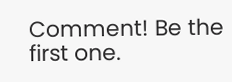Comment! Be the first one.